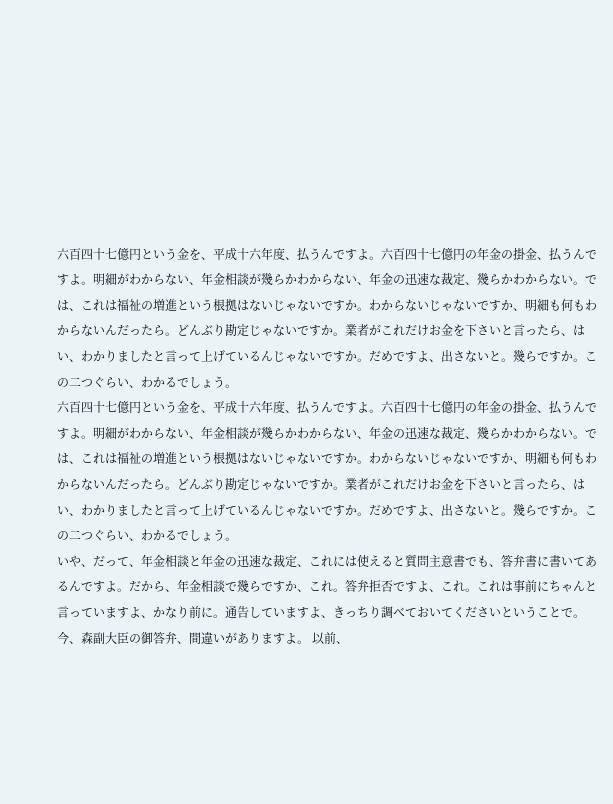六百四十七億円という金を、平成十六年度、払うんですよ。六百四十七億円の年金の掛金、払うんですよ。明細がわからない、年金相談が幾らかわからない、年金の迅速な裁定、幾らかわからない。では、これは福祉の増進という根拠はないじゃないですか。わからないじゃないですか、明細も何もわからないんだったら。どんぶり勘定じゃないですか。業者がこれだけお金を下さいと言ったら、はい、わかりましたと言って上げているんじゃないですか。だめですよ、出さないと。幾らですか。この二つぐらい、わかるでしょう。
六百四十七億円という金を、平成十六年度、払うんですよ。六百四十七億円の年金の掛金、払うんですよ。明細がわからない、年金相談が幾らかわからない、年金の迅速な裁定、幾らかわからない。では、これは福祉の増進という根拠はないじゃないですか。わからないじゃないですか、明細も何もわからないんだったら。どんぶり勘定じゃないですか。業者がこれだけお金を下さいと言ったら、はい、わかりましたと言って上げているんじゃないですか。だめですよ、出さないと。幾らですか。この二つぐらい、わかるでしょう。
いや、だって、年金相談と年金の迅速な裁定、これには使えると質問主意書でも、答弁書に書いてあるんですよ。だから、年金相談で幾らですか、これ。答弁拒否ですよ、これ。これは事前にちゃんと言っていますよ、かなり前に。通告していますよ、きっちり調べておいてくださいということで。
今、森副大臣の御答弁、間違いがありますよ。 以前、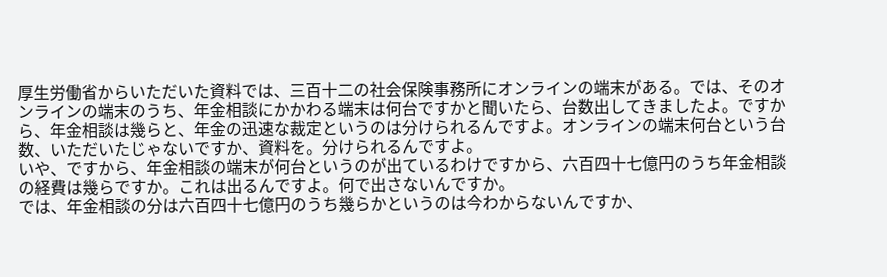厚生労働省からいただいた資料では、三百十二の社会保険事務所にオンラインの端末がある。では、そのオンラインの端末のうち、年金相談にかかわる端末は何台ですかと聞いたら、台数出してきましたよ。ですから、年金相談は幾らと、年金の迅速な裁定というのは分けられるんですよ。オンラインの端末何台という台数、いただいたじゃないですか、資料を。分けられるんですよ。
いや、ですから、年金相談の端末が何台というのが出ているわけですから、六百四十七億円のうち年金相談の経費は幾らですか。これは出るんですよ。何で出さないんですか。
では、年金相談の分は六百四十七億円のうち幾らかというのは今わからないんですか、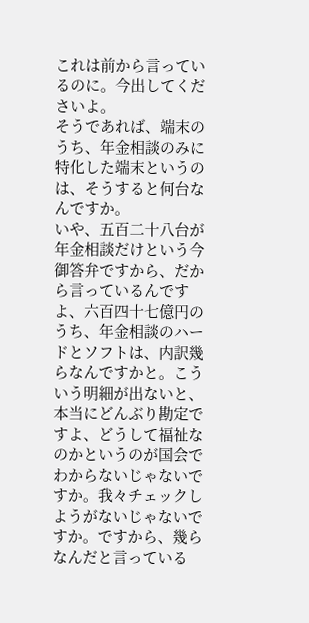これは前から言っているのに。今出してくださいよ。
そうであれば、端末のうち、年金相談のみに特化した端末というのは、そうすると何台なんですか。
いや、五百二十八台が年金相談だけという今御答弁ですから、だから言っているんですよ、六百四十七億円のうち、年金相談のハードとソフトは、内訳幾らなんですかと。こういう明細が出ないと、本当にどんぶり勘定ですよ、どうして福祉なのかというのが国会でわからないじゃないですか。我々チェックしようがないじゃないですか。ですから、幾らなんだと言っている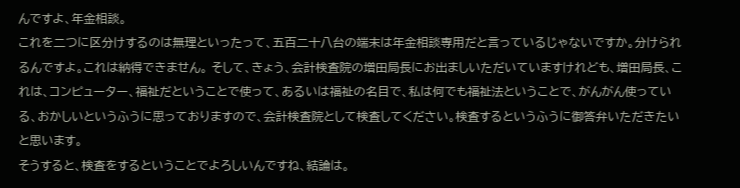んですよ、年金相談。
これを二つに区分けするのは無理といったって、五百二十八台の端末は年金相談専用だと言っているじゃないですか。分けられるんですよ。これは納得できません。 そして、きょう、会計検査院の増田局長にお出ましいただいていますけれども、増田局長、これは、コンピューター、福祉だということで使って、あるいは福祉の名目で、私は何でも福祉法ということで、がんがん使っている、おかしいというふうに思っておりますので、会計検査院として検査してください。検査するというふうに御答弁いただきたいと思います。
そうすると、検査をするということでよろしいんですね、結論は。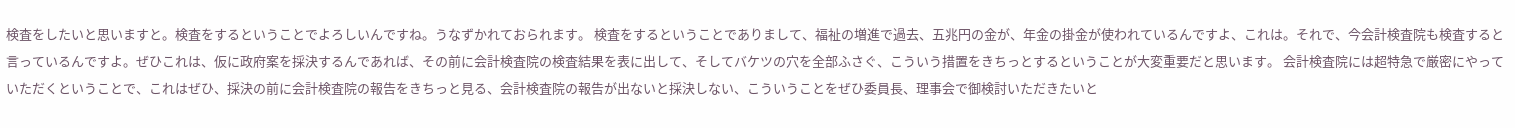検査をしたいと思いますと。検査をするということでよろしいんですね。うなずかれておられます。 検査をするということでありまして、福祉の増進で過去、五兆円の金が、年金の掛金が使われているんですよ、これは。それで、今会計検査院も検査すると言っているんですよ。ぜひこれは、仮に政府案を採決するんであれば、その前に会計検査院の検査結果を表に出して、そしてバケツの穴を全部ふさぐ、こういう措置をきちっとするということが大変重要だと思います。 会計検査院には超特急で厳密にやっていただくということで、これはぜひ、採決の前に会計検査院の報告をきちっと見る、会計検査院の報告が出ないと採決しない、こういうことをぜひ委員長、理事会で御検討いただきたいと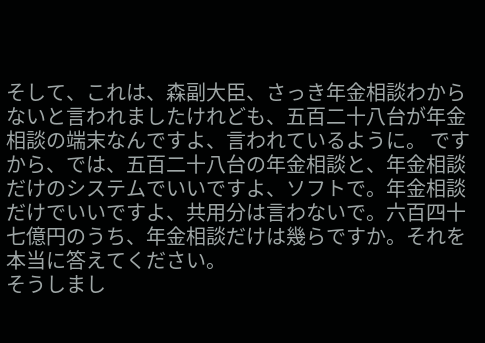そして、これは、森副大臣、さっき年金相談わからないと言われましたけれども、五百二十八台が年金相談の端末なんですよ、言われているように。 ですから、では、五百二十八台の年金相談と、年金相談だけのシステムでいいですよ、ソフトで。年金相談だけでいいですよ、共用分は言わないで。六百四十七億円のうち、年金相談だけは幾らですか。それを本当に答えてください。
そうしまし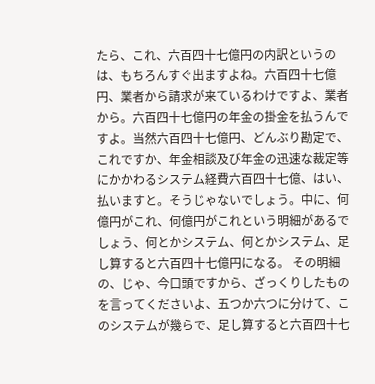たら、これ、六百四十七億円の内訳というのは、もちろんすぐ出ますよね。六百四十七億円、業者から請求が来ているわけですよ、業者から。六百四十七億円の年金の掛金を払うんですよ。当然六百四十七億円、どんぶり勘定で、これですか、年金相談及び年金の迅速な裁定等にかかわるシステム経費六百四十七億、はい、払いますと。そうじゃないでしょう。中に、何億円がこれ、何億円がこれという明細があるでしょう、何とかシステム、何とかシステム、足し算すると六百四十七億円になる。 その明細の、じゃ、今口頭ですから、ざっくりしたものを言ってくださいよ、五つか六つに分けて、このシステムが幾らで、足し算すると六百四十七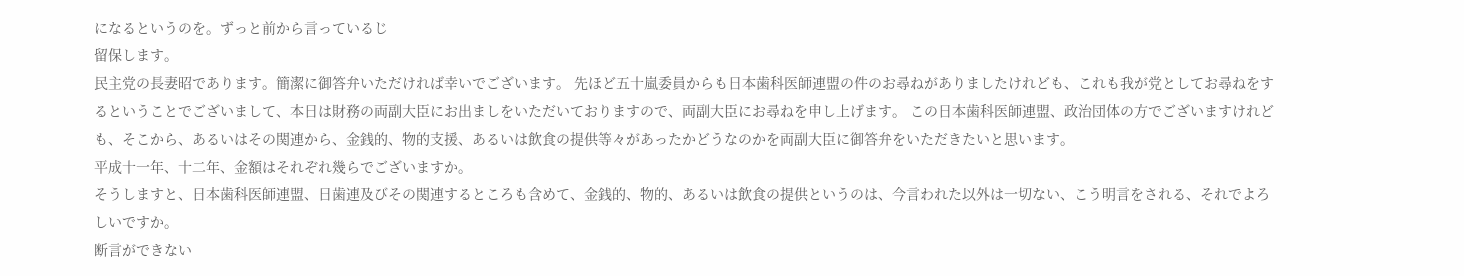になるというのを。ずっと前から言っているじ
留保します。
民主党の長妻昭であります。簡潔に御答弁いただければ幸いでございます。 先ほど五十嵐委員からも日本歯科医師連盟の件のお尋ねがありましたけれども、これも我が党としてお尋ねをするということでございまして、本日は財務の両副大臣にお出ましをいただいておりますので、両副大臣にお尋ねを申し上げます。 この日本歯科医師連盟、政治団体の方でございますけれども、そこから、あるいはその関連から、金銭的、物的支援、あるいは飲食の提供等々があったかどうなのかを両副大臣に御答弁をいただきたいと思います。
平成十一年、十二年、金額はそれぞれ幾らでございますか。
そうしますと、日本歯科医師連盟、日歯連及びその関連するところも含めて、金銭的、物的、あるいは飲食の提供というのは、今言われた以外は一切ない、こう明言をされる、それでよろしいですか。
断言ができない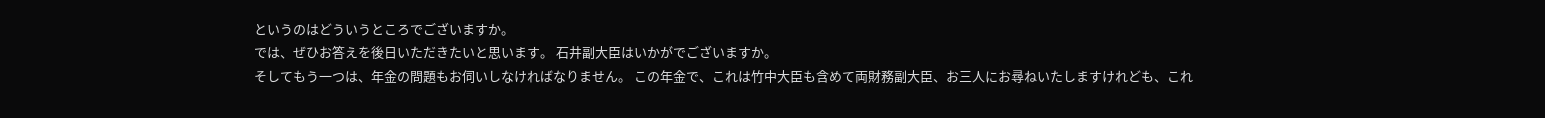というのはどういうところでございますか。
では、ぜひお答えを後日いただきたいと思います。 石井副大臣はいかがでございますか。
そしてもう一つは、年金の問題もお伺いしなければなりません。 この年金で、これは竹中大臣も含めて両財務副大臣、お三人にお尋ねいたしますけれども、これ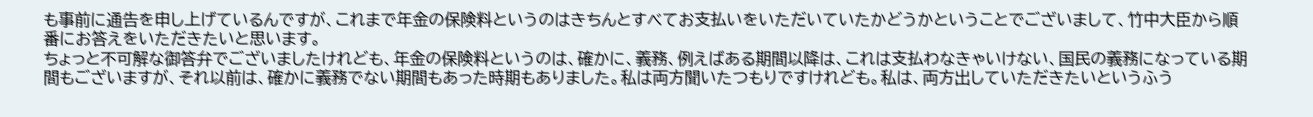も事前に通告を申し上げているんですが、これまで年金の保険料というのはきちんとすべてお支払いをいただいていたかどうかということでございまして、竹中大臣から順番にお答えをいただきたいと思います。
ちょっと不可解な御答弁でございましたけれども、年金の保険料というのは、確かに、義務、例えばある期間以降は、これは支払わなきゃいけない、国民の義務になっている期間もございますが、それ以前は、確かに義務でない期間もあった時期もありました。私は両方聞いたつもりですけれども。私は、両方出していただきたいというふう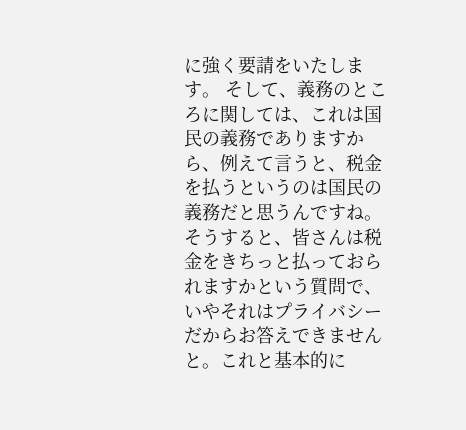に強く要請をいたします。 そして、義務のところに関しては、これは国民の義務でありますから、例えて言うと、税金を払うというのは国民の義務だと思うんですね。そうすると、皆さんは税金をきちっと払っておられますかという質問で、いやそれはプライバシーだからお答えできませんと。これと基本的に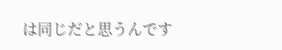は同じだと思うんです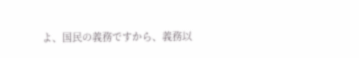よ、国民の義務ですから、義務以